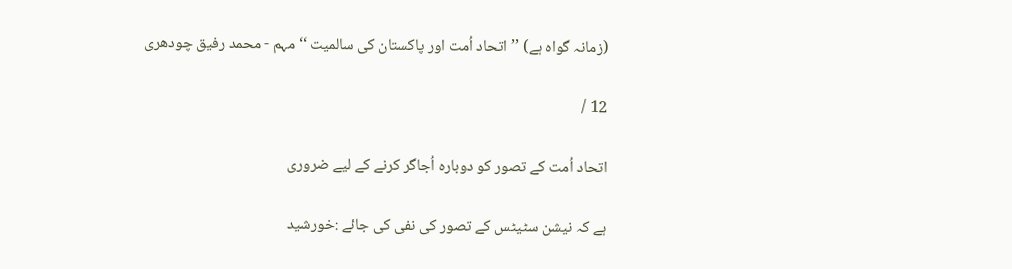(زمانہ گواہ ہے) ’’اتحاد اُمت اور پاکستان کی سالمیت ‘‘ مہم - محمد رفیق چودھری

12 /

اتحاد اُمت کے تصور کو دوبارہ اُجاگر کرنے کے لیے ضروری

ہے کہ نیشن سٹیٹس کے تصور کی نفی کی جائے :خورشید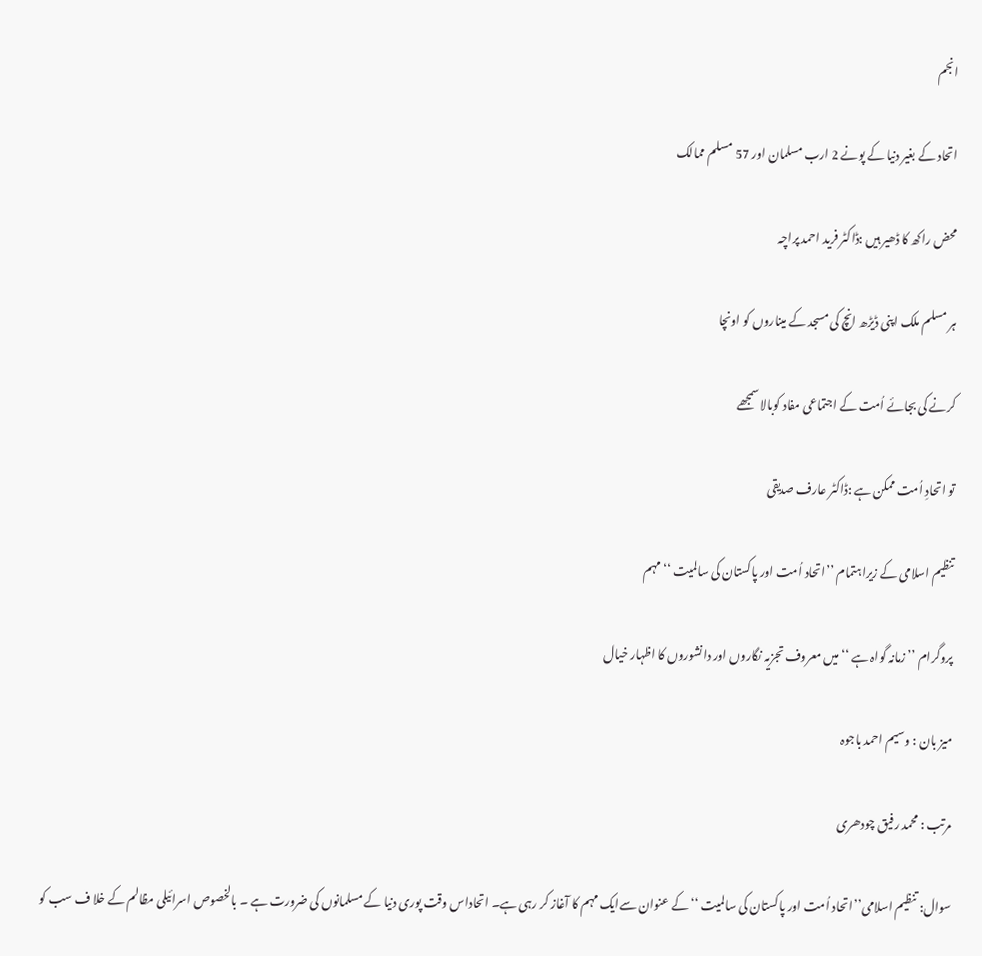انجم

اتحاد کے بغیر دنیا کے پونے 2 ارب مسلمان اور 57 مسلم ممالک

محض راکھ کا ڈھیر ہیں :ڈاکٹر فرید احمد پراچہ

ہر مسلم ملک اپنی ڈیڑھ انچ کی مسجد کے میناروں کو اونچا

کرنے کی بجائے اُمت کے اجتماعی مفاد کوبالا سمجھے

تو اتحادِ اُمت ممکن ہے :ڈاکٹر عارف صدیقی

تنظیم اسلامی کے زیراہتمام ’’اتحاد اُمت اور پاکستان کی سالمیت ‘‘ مہم

پروگرام ’’ زمانہ گواہ ہے ‘‘ میں معروف تجزیہ نگاروں اور دانشوروں کا اظہار خیال

میز بان : وسیم احمد باجوہ

مرتب : محمد رفیق چودھری

سوال: تنظیم اسلامی’’اتحاد اُمت اور پاکستان کی سالمیت ‘‘کے عنوان سےایک مہم کا آغاز کر رہی ہے۔ اتحاداس وقت پوری دنیا کے مسلمانوں کی ضرورت ہے ۔ بالخصوص اسرائیلی مظالم کے خلا ف سب کو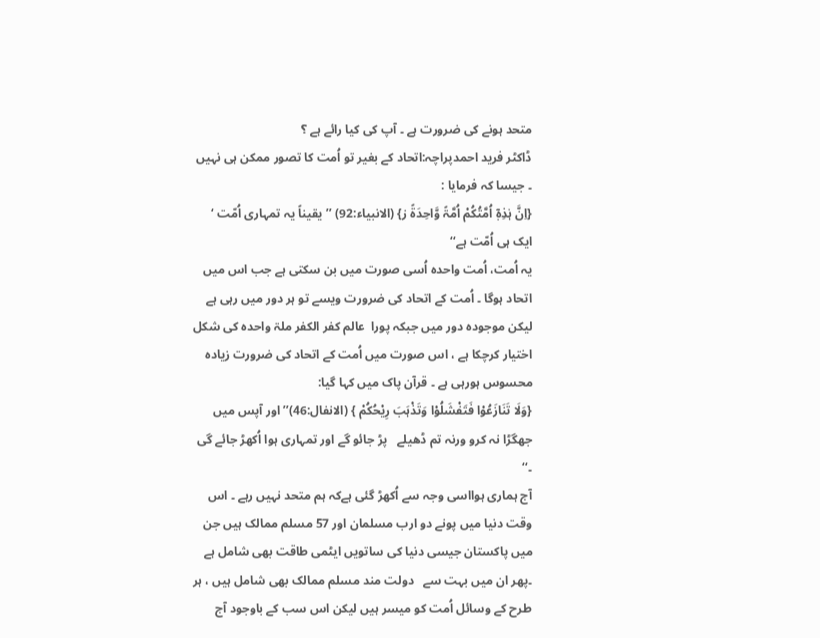متحد ہونے کی ضرورت ہے ۔ آپ کی کیا رائے ہے ؟
ڈاکٹر فرید احمدپراچہ:اتحاد کے بغیر تو اُمت کا تصور ممکن ہی نہیں ۔ جیسا کہ فرمایا :
{اِنَّ ہٰذِہٖٓ اُمَّتُکُمْ اُمَّۃً وَّاحِدَۃً ز} (الانبیاء:92) ’’یقیناً یہ تمہاری اُمّت ‘ ایک ہی اُمّت ہے‘‘
یہ اُمت، اُمت واحدہ اُسی صورت میں بن سکتی ہے جب اس میں اتحاد ہوگا ۔ اُمت کے اتحاد کی ضرورت ویسے تو ہر دور میں رہی ہے لیکن موجودہ دور میں جبکہ پورا  عالم کفر الکفر ملۃ واحدہ کی شکل اختیار کرچکا ہے ، اس صورت میں اُمت کے اتحاد کی ضرورت زیادہ محسوس ہورہی ہے ۔ قرآن پاک میں کہا گیا:
{وَلَا تَنَازَعُوْا فَتَفْشَلُوْا وَتَذْہَبَ رِیْحُکُمْ } (الانفال:46)’’اور آپس میں جھگڑا نہ کرو ورنہ تم ڈھیلے   پڑ جائو گے اور تمہاری ہوا اُکھڑ جائے گی  ۔‘‘
آج ہماری ہوااسی وجہ سے اُکھڑ گئی ہےکہ ہم متحد نہیں رہے ۔ اس وقت دنیا میں پونے دو ارب مسلمان اور 57 مسلم ممالک ہیں جن میں پاکستان جیسی دنیا کی ساتویں ایٹمی طاقت بھی شامل ہے ۔پھر ان میں بہت سے   دولت مند مسلم ممالک بھی شامل ہیں ، ہر طرح کے وسائل اُمت کو میسر ہیں لیکن اس سب کے باوجود آج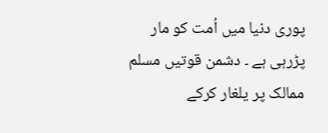پوری دنیا میں اُمت کو مار پڑرہی ہے ۔ دشمن قوتیں مسلم ممالک پر یلغار کرکے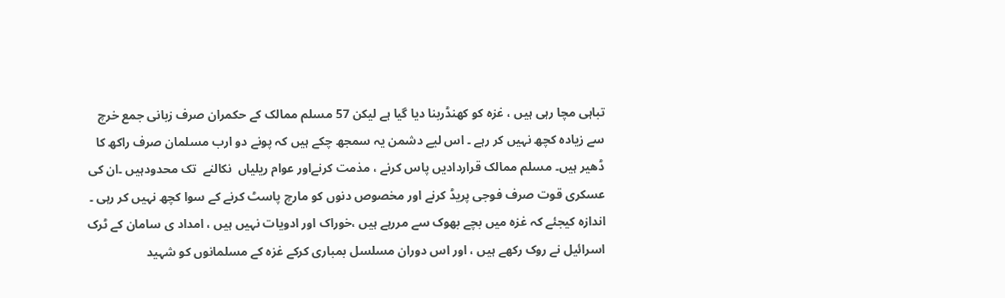تباہی مچا رہی ہیں ، غزہ کو کھنڈربنا دیا گیا ہے لیکن 57 مسلم ممالک کے حکمران صرف زبانی جمع خرچ سے زیادہ کچھ نہیں کر رہے ۔ اس لیے دشمن یہ سمجھ چکے ہیں کہ پونے دو ارب مسلمان صرف راکھ کا ڈھیر ہیں۔ مسلم ممالک قراردادیں پاس کرنے ، مذمت کرنےاور عوام ریلیاں  نکالنے  تک محدودہیں ۔ان کی عسکری قوت صرف فوجی پریڈ کرنے اور مخصوص دنوں کو مارچ پاسٹ کرنے کے سوا کچھ نہیں کر رہی ۔ اندازہ کیجئے کہ غزہ میں بچے بھوک سے مررہے ہیں ،خوراک اور ادویات نہیں ہیں ، امداد ی سامان کے ٹرک اسرائیل نے روک رکھے ہیں ، اور اس دوران مسلسل بمباری کرکے غزہ کے مسلمانوں کو شہید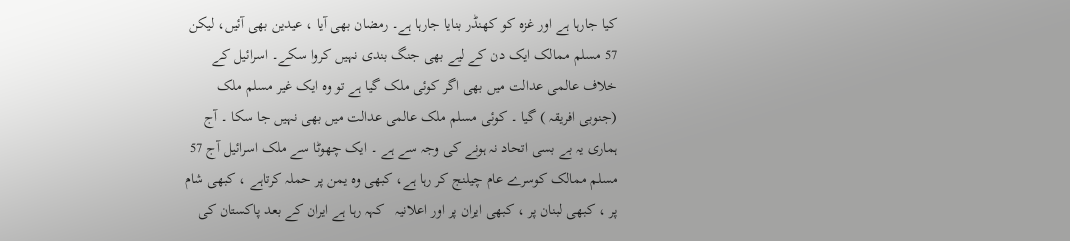کیا جارہا ہے اور غزہ کو کھنڈر بنایا جارہا ہے۔ رمضان بھی آیا ، عیدین بھی آئیں، لیکن 57 مسلم ممالک ایک دن کے لیے بھی جنگ بندی نہیں کروا سکے۔ اسرائیل کے خلاف عالمی عدالت میں بھی اگر کوئی ملک گیا ہے تو وہ ایک غیر مسلم ملک (جنوبی افریقہ ) گیا ۔ کوئی مسلم ملک عالمی عدالت میں بھی نہیں جا سکا ۔ آج ہماری یہ بے بسی اتحاد نہ ہونے کی وجہ سے ہے ۔ ایک چھوٹا سے ملک اسرائیل آج 57 مسلم ممالک کوسرے عام چیلنج کر رہا ہے، کبھی وہ یمن پر حملہ کرتاہے ، کبھی شام پر ، کبھی لبنان پر ، کبھی ایران پر اور اعلانیہ   کہہ رہا ہے ایران کے بعد پاکستان کی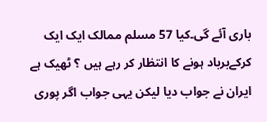باری آئے گی۔کیا 57 مسلم ممالک ایک ایک کرکےبرباد ہونے کا انتظار کر رہے ہیں ؟ ٹھیک ہے ایران نے جواب دیا لیکن یہی جواب اگر پوری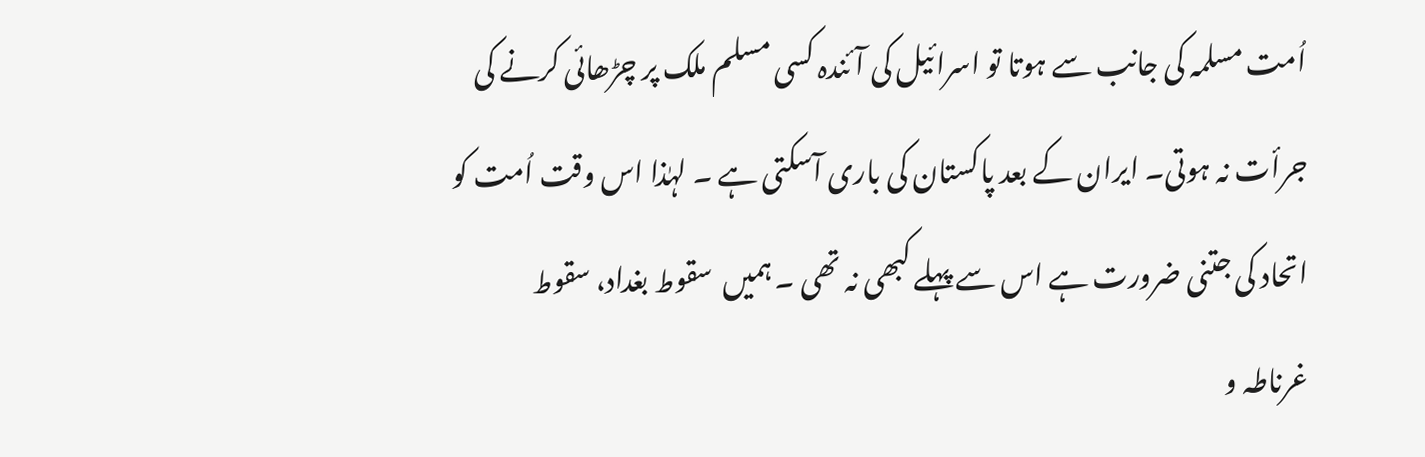اُمت مسلمہ کی جانب سے ہوتا تو اسرائیل کی آئندہ کسی مسلم ملک پر چڑھائی کرنے کی  جرأت نہ ہوتی۔ ایران کے بعد پاکستان کی باری آسکتی ہے ۔ لہٰذا اس وقت اُمت کو اتحاد کی جتنی ضرورت ہے اس سے پہلے کبھی نہ تھی ۔ ہمیں  سقوط بغداد، سقوط غرناطہ و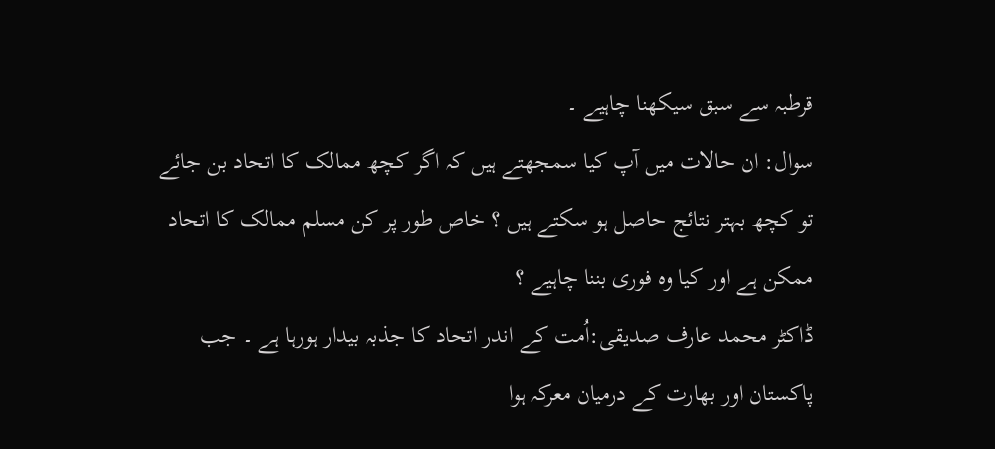قرطبہ سے سبق سیکھنا چاہیے ۔
سوال: ان حالات میں آپ کیا سمجھتے ہیں کہ اگر کچھ ممالک کا اتحاد بن جائے تو کچھ بہتر نتائج حاصل ہو سکتے ہیں ؟ خاص طور پر کن مسلم ممالک کا اتحاد ممکن ہے اور کیا وہ فوری بننا چاہیے ؟
ڈاکٹر محمد عارف صدیقی:اُمت کے اندر اتحاد کا جذبہ بیدار ہورہا ہے ۔ جب پاکستان اور بھارت کے درمیان معرکہ ہوا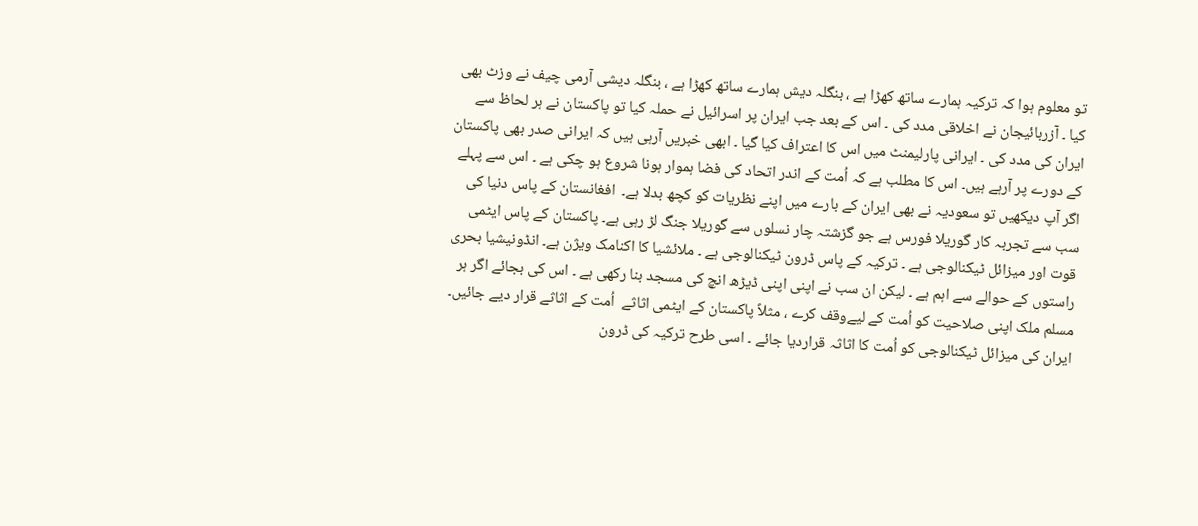تو معلوم ہوا کہ ترکیہ ہمارے ساتھ کھڑا ہے ، بنگلہ دیش ہمارے ساتھ کھڑا ہے ، بنگلہ دیشی آرمی چیف نے وزٹ بھی کیا ۔ آزربائیجان نے اخلاقی مدد کی ۔ اس کے بعد جب ایران پر اسرائیل نے حملہ کیا تو پاکستان نے ہر لحاظ سے ایران کی مدد کی ۔ ایرانی پارلیمنٹ میں اس کا اعتراف کیا گیا ۔ ابھی خبریں آرہی ہیں کہ ایرانی صدر بھی پاکستان کے دورے پر آرہے ہیں۔ اس کا مطلب ہے کہ اُمت کے اندر اتحاد کی فضا ہموار ہونا شروع ہو چکی ہے ۔ اس سے پہلے اگر آپ دیکھیں تو سعودیہ نے بھی ایران کے بارے میں اپنے نظریات کو کچھ بدلا ہے۔  افغانستان کے پاس دنیا کی سب سے تجربہ کار گوریلا فورس ہے جو گزشتہ چار نسلوں سے گوریلا جنگ لڑ رہی ہے۔ پاکستان کے پاس ایٹمی قوت اور میزائل ٹیکنالوجی ہے ۔ ترکیہ کے پاس ڈرون ٹیکنالوجی ہے ۔ ملائشیا کا اکنامک ویژن ہے۔ انڈونیشیا بحری راستوں کے حوالے سے اہم ہے ۔ لیکن ان سب نے اپنی اپنی ڈیڑھ انچ کی مسجد بنا رکھی ہے ۔ اس کی بجائے اگر ہر مسلم ملک اپنی صلاحیت کو اُمت کے لیےوقف کرے ، مثلاً پاکستان کے ایٹمی اثاثے  اُمت کے اثاثے قرار دیے جائیں۔ ایران کی میزائل ٹیکنالوجی کو اُمت کا اثاثہ قراردیا جائے ۔ اسی طرح ترکیہ کی ڈرون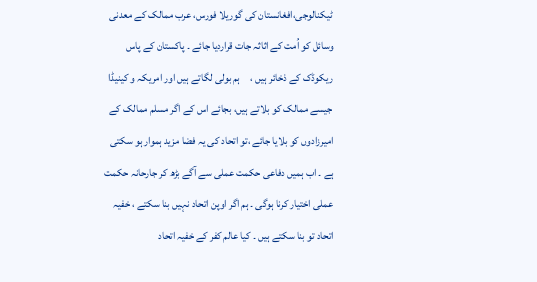ٹیکنالوجی،افغانستان کی گوریلا فورس، عرب ممالک کے معدنی وسائل کو اُمت کے اثاثہ جات قراردیا جائے ۔ پاکستان کے پاس ریکوڈک کے ذخائر ہیں ،     ہم بولی لگاتے ہیں اور امریکہ و کینیڈا جیسے ممالک کو بلاتے ہیں، بجائے اس کے اگر مسلم ممالک کے امیرزادوں کو بلایا جائے ،تو اتحاد کی یہ فضا مزید ہموار ہو سکتی ہے ۔ اب ہمیں دفاعی حکمت عملی سے آگے بڑھ کر جارحانہ حکمت عملی اختیار کرنا ہوگی ۔ ہم اگر اوپن اتحاد نہیں بنا سکتے ، خفیہ اتحاد تو بنا سکتے ہیں ۔ کیا عالم کفر کے خفیہ اتحاد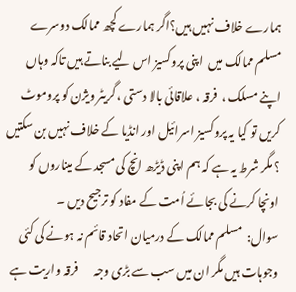ہمارے خلاف نہیں ہیں؟اگر ہمارے کچھ ممالک دوسرے مسلم ممالک میں  اپنی پروکسیز اس لیے بناتے ہیں تاکہ وہاں اپنے مسلک ،  فرقہ ، علاقائی بالا دستی ، گریٹر ویژن کو پروموٹ کریں تو کیا یہ پروکسیز اسرائیل اور انڈیا کے خلاف نہیں بن سکتیں ؟ مگر شرط یہ ہے کہ ہم اپنی ڈیڑھ انچ کی مسجد کے میناروں کو اونچا کرنے کی بجائے اُمت کے مفاد کو ترجیح دیں ۔
سوال:  مسلم ممالک کے درمیان اتحاد قائم نہ ہونے کی کئی وجوہات ہیں مگر ان میں سب سے بڑی وجہ       فرقہ واریت ہے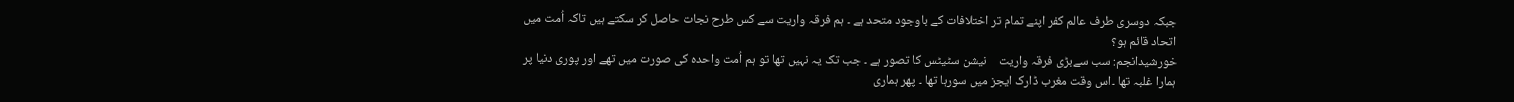جبکہ دوسری طرف عالم کفر اپنے تمام تر اختلافات کے باوجود متحد ہے ۔ ہم فرقہ واریت سے کس طرح نجات حاصل کر سکتے ہیں تاکہ اُمت میں اتحاد قائم ہو؟
خورشیدانجم: سب سےبڑی فرقہ واریت    نیشن سٹیٹس کا تصور ہے ۔ جب تک یہ نہیں تھا تو ہم اُمت واحدہ کی صورت میں تھے اور پوری دنیا پر ہمارا غلبہ تھا ۔اس وقت مغرب ڈارک ایجز میں سورہا تھا ۔ پھر ہماری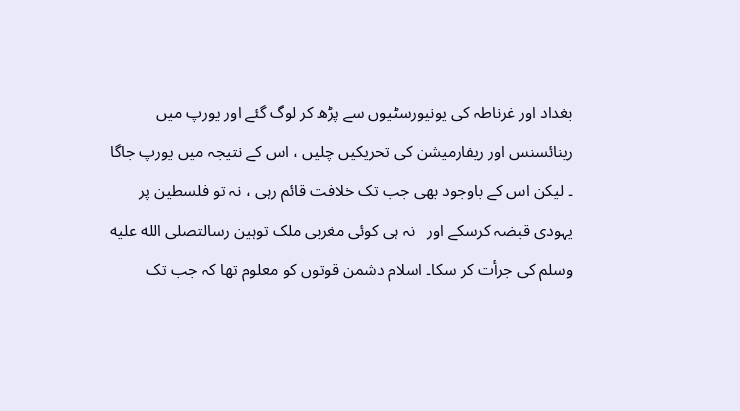بغداد اور غرناطہ کی یونیورسٹیوں سے پڑھ کر لوگ گئے اور یورپ میں رینائسنس اور ریفارمیشن کی تحریکیں چلیں ، اس کے نتیجہ میں یورپ جاگا ۔ لیکن اس کے باوجود بھی جب تک خلافت قائم رہی ، نہ تو فلسطین پر یہودی قبضہ کرسکے اور   نہ ہی کوئی مغربی ملک توہین رسالتصلى الله عليه وسلم کی جرأت کر سکا۔ اسلام دشمن قوتوں کو معلوم تھا کہ جب تک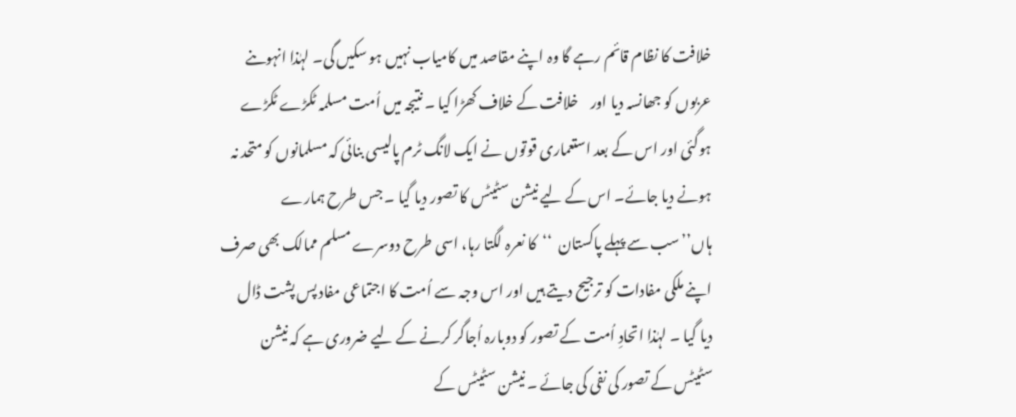خلافت کا نظام قائم رہے گا وہ اپنے مقاصد میں کامیاب نہیں ہو سکیں گی۔ لہٰذا انہوںنے عربوں کو جھانسہ دیا اور    خلافت کے خلاف کھڑا کیا ۔ نتیجہ میں اُمت مسلمہ ٹکڑے ٹکڑے ہوگئی اور اس کے بعد استعماری قوتوں نے ایک لانگ ٹرم پالیسی بنائی کہ مسلمانوں کو متحد نہ ہونے دیا جائے۔ اس کے لیے نیشن سٹیٹس کا تصور دیا گیا ۔ جس طرح ہمارے ہاں’’سب سے پہلے پاکستان  ‘‘کا نعرہ لگتا رہا، اسی طرح دوسرے مسلم ممالک بھی صرف اپنے ملکی مفادات کو ترجیح دیتے ہیں اور اس وجہ سے اُمت کا اجتماعی مفاد پس پشت ڈال دیا گیا ۔ لہٰذا اتحادِ اُمت کے تصور کو دوبارہ اُجاگر کرنے کے لیے ضروری ہے کہ نیشن سٹیٹس کے تصور کی نفی کی جائے ۔ نیشن سٹیٹس کے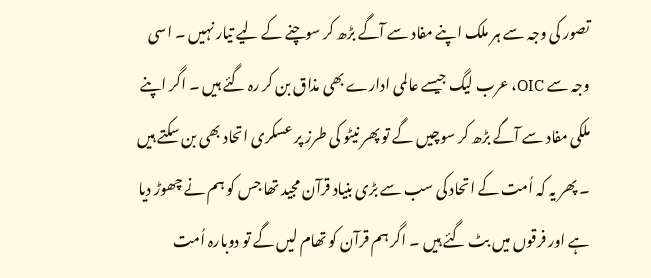تصور کی وجہ سے ہر ملک اپنے مفاد سے آگے بڑھ کر سوچنے کے لیے تیار نہیں ۔ اسی وجہ سے OIC، عرب لیگ جیسے عالمی ادارے بھی مذاق بن کر رہ گئے ہیں ۔ اگر اپنے ملکی مفاد سے آگے بڑھ کر سوچیں گے تو پھر نیٹو کی طرز پر عسکری اتحاد بھی بن سکتے ہیں ۔ پھر یہ کہ اُمت کے اتحاد کی سب سے بڑی بنیاد قرآن مجید تھا جس کو ہم نے چھوڑ دیا ہے اور فرقوں میں بٹ گئے ہیں ۔ اگر ہم قرآن کو تھام لیں گے تو دوبارہ اُمت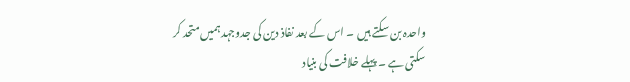واحدہ بن سکتے ہیں ۔ اس کے بعد نفاذ دین کی جدوجہد ہمیں متحد کر سکتی ہے ۔ پہلے خلافت کی بنیاد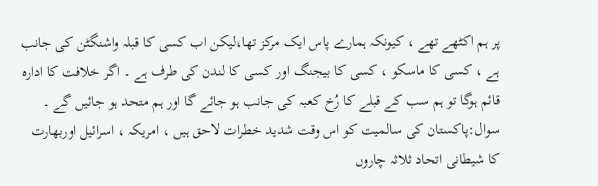پر ہم اکٹھے تھے ، کیونکہ ہمارے پاس ایک مرکز تھا،لیکن اب کسی کا قبلہ واشنگٹن کی جانب ہے ، کسی کا ماسکو ، کسی کا بیجنگ اور کسی کا لندن کی طرف ہے ۔ اگر خلافت کا ادارہ قائم ہوگا تو ہم سب کے قبلے کا رُخ کعبہ کی جانب ہو جائے گا اور ہم متحد ہو جائیں گے ۔
سوال:پاکستان کی سالمیت کو اس وقت شدید خطرات لاحق ہیں ، امریکہ ، اسرائیل اوربھارت کا شیطانی اتحاد ثلاثہ چاروں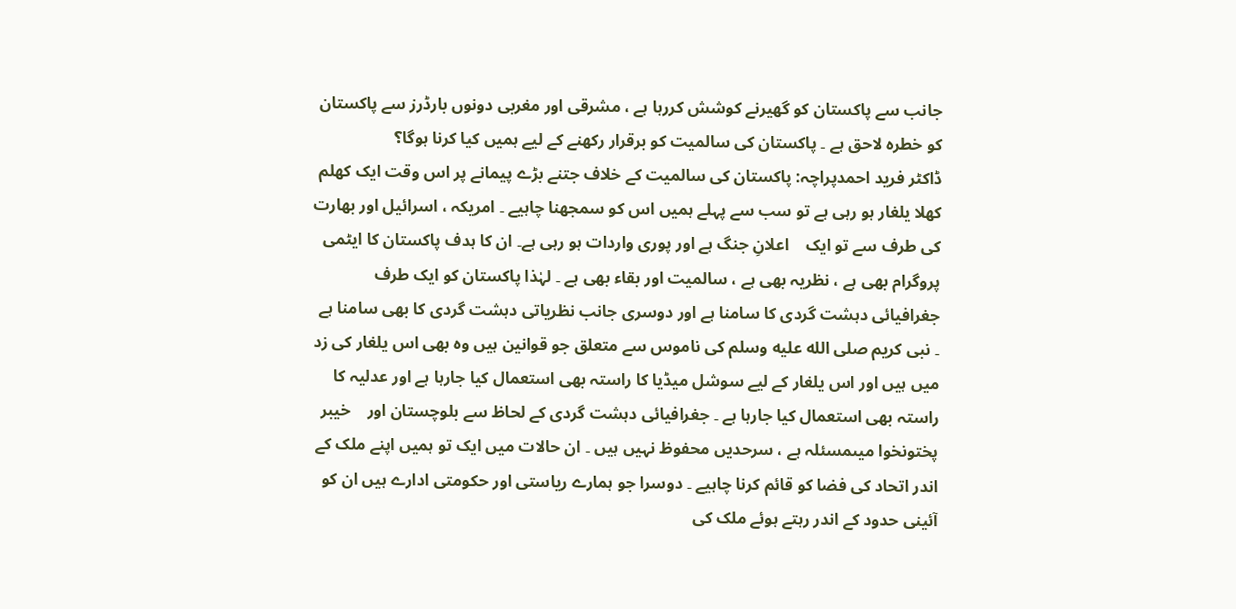جانب سے پاکستان کو گھیرنے کوشش کررہا ہے ، مشرقی اور مغربی دونوں بارڈرز سے پاکستان کو خطرہ لاحق ہے ۔ پاکستان کی سالمیت کو برقرار رکھنے کے لیے ہمیں کیا کرنا ہوگا؟
ڈاکٹر فرید احمدپراچہ: پاکستان کی سالمیت کے خلاف جتنے بڑے پیمانے پر اس وقت ایک کھلم کھلا یلغار ہو رہی ہے تو سب سے پہلے ہمیں اس کو سمجھنا چاہیے ۔ امریکہ ، اسرائیل اور بھارت  کی طرف سے تو ایک    اعلانِ جنگ ہے اور پوری واردات ہو رہی ہے۔ ان کا ہدف پاکستان کا ایٹمی پروگرام بھی ہے ، نظریہ بھی ہے ، سالمیت اور بقاء بھی ہے ۔ لہٰذا پاکستان کو ایک طرف جغرافیائی دہشت گردی کا سامنا ہے اور دوسری جانب نظریاتی دہشت گردی کا بھی سامنا ہے ۔ نبی کریم صلى الله عليه وسلم کی ناموس سے متعلق جو قوانین ہیں وہ بھی اس یلغار کی زد میں ہیں اور اس یلغار کے لیے سوشل میڈیا کا راستہ بھی استعمال کیا جارہا ہے اور عدلیہ کا راستہ بھی استعمال کیا جارہا ہے ۔ جغرافیائی دہشت گردی کے لحاظ سے بلوچستان اور    خیبر پختونخوا میںمسئلہ ہے ، سرحدیں محفوظ نہیں ہیں ۔ ان حالات میں ایک تو ہمیں اپنے ملک کے اندر اتحاد کی فضا کو قائم کرنا چاہیے ۔ دوسرا جو ہمارے ریاستی اور حکومتی ادارے ہیں ان کو آئینی حدود کے اندر رہتے ہوئے ملک کی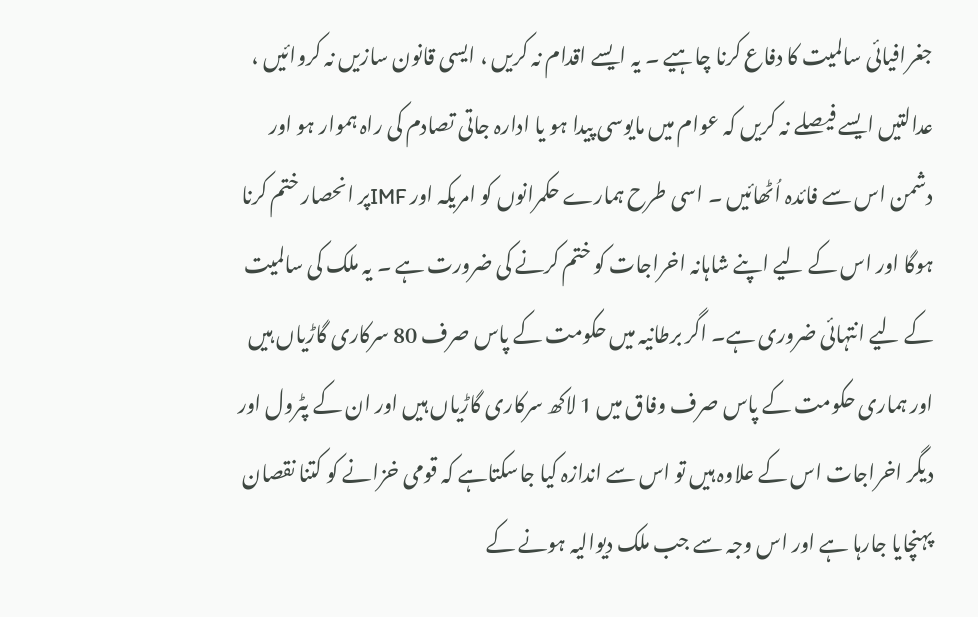جغرافیائی سالمیت کا دفاع کرنا چاہیے ۔ یہ ایسے اقدام نہ کریں ، ایسی قانون سازیں نہ کروائیں ، عدالتیں ایسے فیصلے نہ کریں کہ عوام میں مایوسی پیدا ہو یا ادارہ جاتی تصادم کی راہ ہموار ہو اور دشمن اس سے فائدہ اُٹھائیں ۔ اسی طرح ہمارے حکمرانوں کو امریکہ اور IMFپر انحصار ختم کرنا ہوگا اور اس کے لیے اپنے شاہانہ اخراجات کو ختم کرنے کی ضرورت ہے ۔ یہ ملک کی سالمیت کے لیے انتہائی ضروری ہے۔ اگر برطانیہ میں حکومت کے پاس صرف 80 سرکاری گاڑیاں ہیں اور ہماری حکومت کے پاس صرف وفاق میں 1 لاکھ سرکاری گاڑیاں ہیں اور ان کے پٹرول اور دیگر اخراجات اس کے علاوہ ہیں تو اس سے اندازہ کیا جاسکتاہے کہ قومی خزانے کو کتنا نقصان پہنچایا جارہا ہے اور اس وجہ سے جب ملک دیوالیہ ہونے کے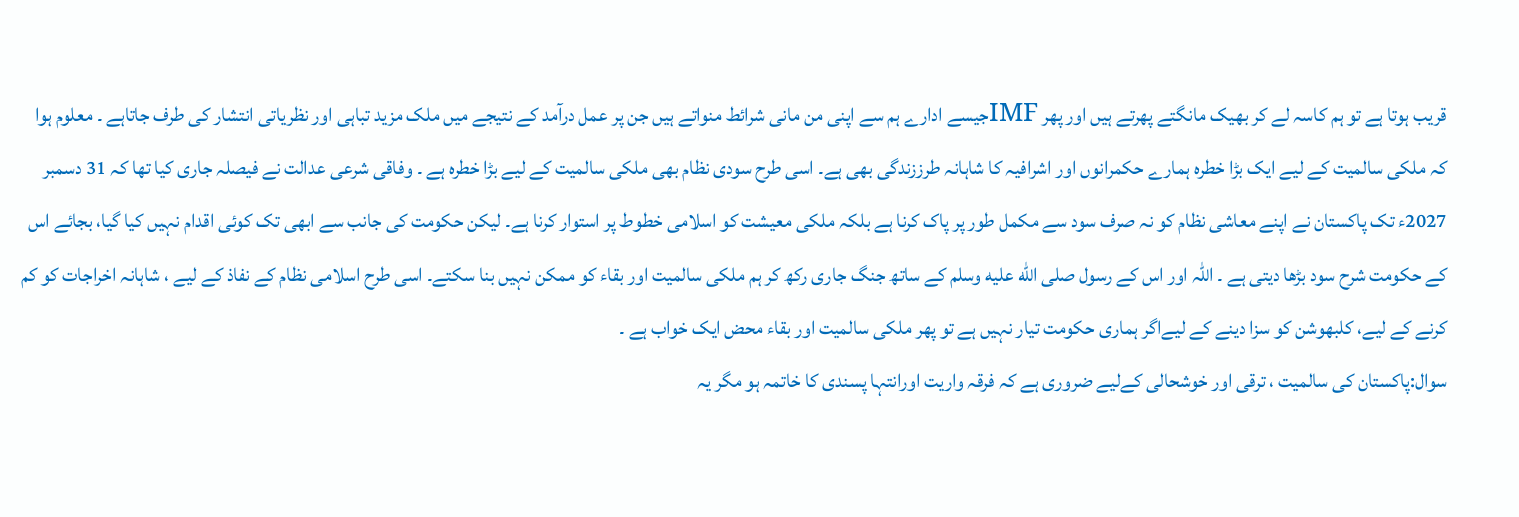قریب ہوتا ہے تو ہم کاسہ لے کر بھیک مانگتے پھرتے ہیں اور پھر IMFجیسے ادارے ہم سے اپنی من مانی شرائط منواتے ہیں جن پر عمل درآمد کے نتیجے میں ملک مزید تباہی اور نظریاتی انتشار کی طرف جاتاہے ۔ معلوم ہوا کہ ملکی سالمیت کے لیے ایک بڑا خطرہ ہمارے حکمرانوں اور اشرافیہ کا شاہانہ طرززندگی بھی ہے۔ اسی طرح سودی نظام بھی ملکی سالمیت کے لیے بڑا خطرہ ہے ۔ وفاقی شرعی عدالت نے فیصلہ جاری کیا تھا کہ 31 دسمبر 2027ء تک پاکستان نے اپنے معاشی نظام کو نہ صرف سود سے مکمل طور پر پاک کرنا ہے بلکہ ملکی معیشت کو اسلامی خطوط پر استوار کرنا ہے۔ لیکن حکومت کی جانب سے ابھی تک کوئی اقدام نہیں کیا گیا، بجائے اس کے حکومت شرح سود بڑھا دیتی ہے ۔ اللہ اور اس کے رسول صلى الله عليه وسلم کے ساتھ جنگ جاری رکھ کر ہم ملکی سالمیت اور بقاء کو ممکن نہیں بنا سکتے۔ اسی طرح اسلامی نظام کے نفاذ کے لیے ، شاہانہ اخراجات کو کم کرنے کے لیے، کلبھوشن کو سزا دینے کے لیےاگر ہماری حکومت تیار نہیں ہے تو پھر ملکی سالمیت اور بقاء محض ایک خواب ہے ۔
سوال:پاکستان کی سالمیت ، ترقی اور خوشحالی کےلیے ضروری ہے کہ فرقہ واریت اورانتہا پسندی کا خاتمہ ہو مگر یہ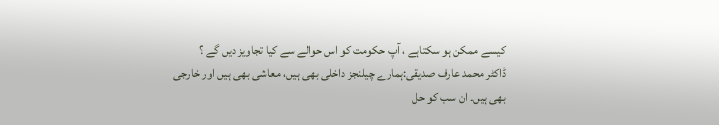کیسے ممکن ہو سکتاہے ، آپ حکومت کو اس حوالے سے کیا تجاویز دیں گے ؟
ڈاکٹر محمد عارف صدیقی:ہمارے چیلنجز داخلی بھی ہیں، معاشی بھی ہیں اور خارجی بھی ہیں۔ ان سب کو حل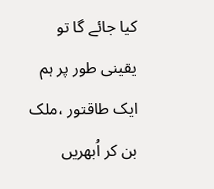کیا جائے گا تو یقینی طور پر ہم ایک طاقتور ،ملک بن کر اُبھریں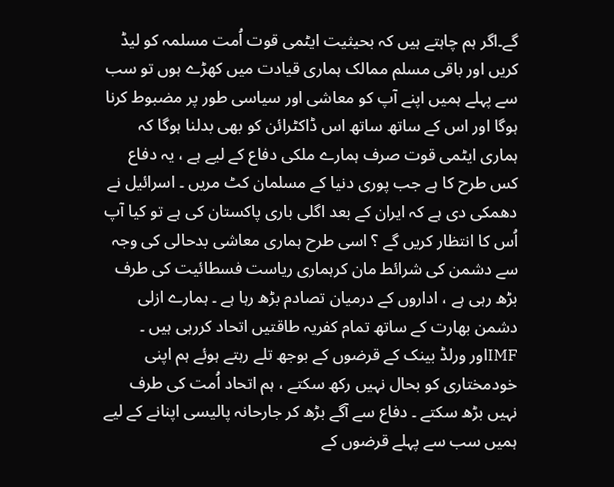گے۔اگر ہم چاہتے ہیں کہ بحیثیت ایٹمی قوت اُمت مسلمہ کو لیڈ کریں اور باقی مسلم ممالک ہماری قیادت میں کھڑے ہوں تو سب سے پہلے ہمیں اپنے آپ کو معاشی اور سیاسی طور پر مضبوط کرنا ہوگا اور اس کے ساتھ ساتھ اس ڈاکٹرائن کو بھی بدلنا ہوگا کہ ہماری ایٹمی قوت صرف ہمارے ملکی دفاع کے لیے ہے ، یہ دفاع کس طرح کا ہے جب پوری دنیا کے مسلمان کٹ مریں ۔ اسرائیل نے دھمکی دی ہے کہ ایران کے بعد اگلی باری پاکستان کی ہے تو کیا آپ اُس کا انتظار کریں گے ؟ اسی طرح ہماری معاشی بدحالی کی وجہ سے دشمن کی شرائط مان کرہماری ریاست فسطائیت کی طرف بڑھ رہی ہے ، اداروں کے درمیان تصادم بڑھ رہا ہے ۔ ہمارے ازلی دشمن بھارت کے ساتھ تمام کفریہ طاقتیں اتحاد کررہی ہیں ۔ IMFاور ورلڈ بینک کے قرضوں کے بوجھ تلے رہتے ہوئے ہم اپنی خودمختاری کو بحال نہیں رکھ سکتے ، ہم اتحاد اُمت کی طرف نہیں بڑھ سکتے ۔ دفاع سے آگے بڑھ کر جارحانہ پالیسی اپنانے کے لیے ہمیں سب سے پہلے قرضوں کے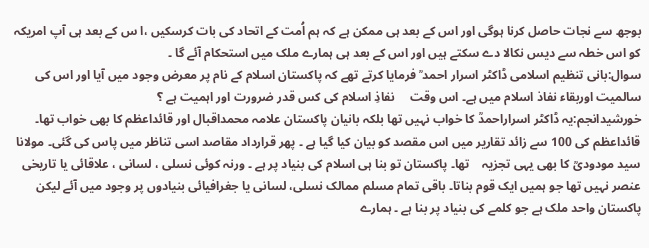بوجھ سے نجات حاصل کرنا ہوگی اور اس کے بعد ہی ممکن ہے کہ ہم اُمت کے اتحاد کی بات کرسکیں ،ا س کے بعد ہی آپ امریکہ کو اس خطہ سے دیس نکالا دے سکتے ہیں اور اس کے بعد ہی ہمارے ملک میں استحکام آئے گا ۔
سوال:بانی تنظیم اسلامی ڈاکٹر اسرار احمد ؒ فرمایا کرتے تھے کہ پاکستان اسلام کے نام پر معرض وجود میں آیا اور اس کی سالمیت اوربقاء نفاذ اسلام میں ہے۔ اس وقت     نفاذِ اسلام کی کس قدر ضرورت اور اہمیت ہے ؟
خورشیدانجم:یہ ڈاکٹر اسراراحمدؒ کا خواب نہیں تھا بلکہ بانیان پاکستان علامہ محمداقبال اور قائداعظم کا بھی خواب تھا۔ قائداعظم کی 100 سے زائد تقاریر میں اس مقصد کو بیان کیا گیا ہے ۔ پھر قرارداد مقاصد اسی تناظر میں پاس کی گئی۔ مولانا سید مودودیؒ کا بھی یہی تجزیہ    تھا۔ پاکستان تو بنا ہی اسلام کی بنیاد پر ہے ۔ ورنہ کوئی نسلی ، لسانی ، علاقائی یا تاریخی عنصر نہیں تھا جو ہمیں ایک قوم بناتا۔ باقی تمام مسلم ممالک نسلی، لسانی یا جغرافیائی بنیادوں پر وجود میں آئے لیکن پاکستان واحد ملک ہے جو کلمے کی بنیاد پر بنا ہے ۔ ہمارے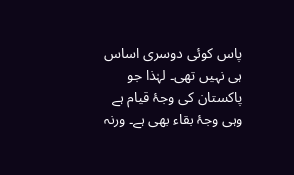پاس کوئی دوسری اساس ہی نہیں تھی۔ لہٰذا جو پاکستان کی وجۂ قیام ہے وہی وجۂ بقاء بھی ہے۔ ورنہ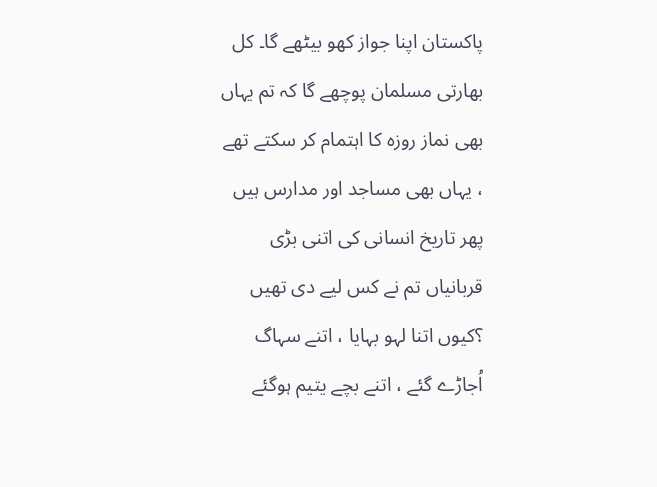پاکستان اپنا جواز کھو بیٹھے گا۔ کل بھارتی مسلمان پوچھے گا کہ تم یہاں بھی نماز روزہ کا اہتمام کر سکتے تھے ، یہاں بھی مساجد اور مدارس ہیں پھر تاریخ انسانی کی اتنی بڑی قربانیاں تم نے کس لیے دی تھیں ؟کیوں اتنا لہو بہایا ، اتنے سہاگ اُجاڑے گئے ، اتنے بچے یتیم ہوگئے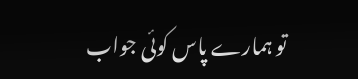تو ہمارے پاس کوئی جواب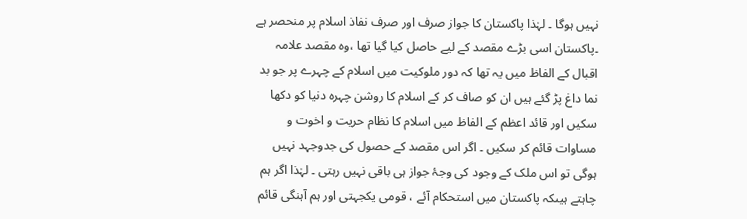نہیں ہوگا ۔ لہٰذا پاکستان کا جواز صرف اور صرف نفاذ اسلام پر منحصر ہے ۔پاکستان اسی بڑے مقصد کے لیے حاصل کیا گیا تھا ،وہ مقصد علامہ اقبال کے الفاظ میں یہ تھا کہ دور ملوکیت میں اسلام کے چہرے پر جو بد نما داغ پڑ گئے ہیں ان کو صاف کر کے اسلام کا روشن چہرہ دنیا کو دکھا سکیں اور قائد اعظم کے الفاظ میں اسلام کا نظام حریت و اخوت و مساوات قائم کر سکیں ۔ اگر اس مقصد کے حصول کی جدوجہد نہیں ہوگی تو اس ملک کے وجود کی وجۂ جواز ہی باقی نہیں رہتی ۔ لہٰذا اگر ہم چاہتے ہیںکہ پاکستان میں استحکام آئے ، قومی یکجہتی اور ہم آہنگی قائم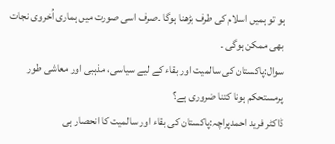ہو تو ہمیں اسلام کی طرف بڑھنا ہوگا ۔صرف اسی صورت میں ہماری اُخروی نجات بھی ممکن ہوگی ۔
سوال:پاکستان کی سالمیت اور بقاء کے لیے سیاسی، مذہبی اور معاشی طور پرمستحکم ہونا کتنا ضروری ہے؟
ڈاکٹر فرید احمدپراچہ:پاکستان کی بقاء اور سالمیت کا انحصار ہی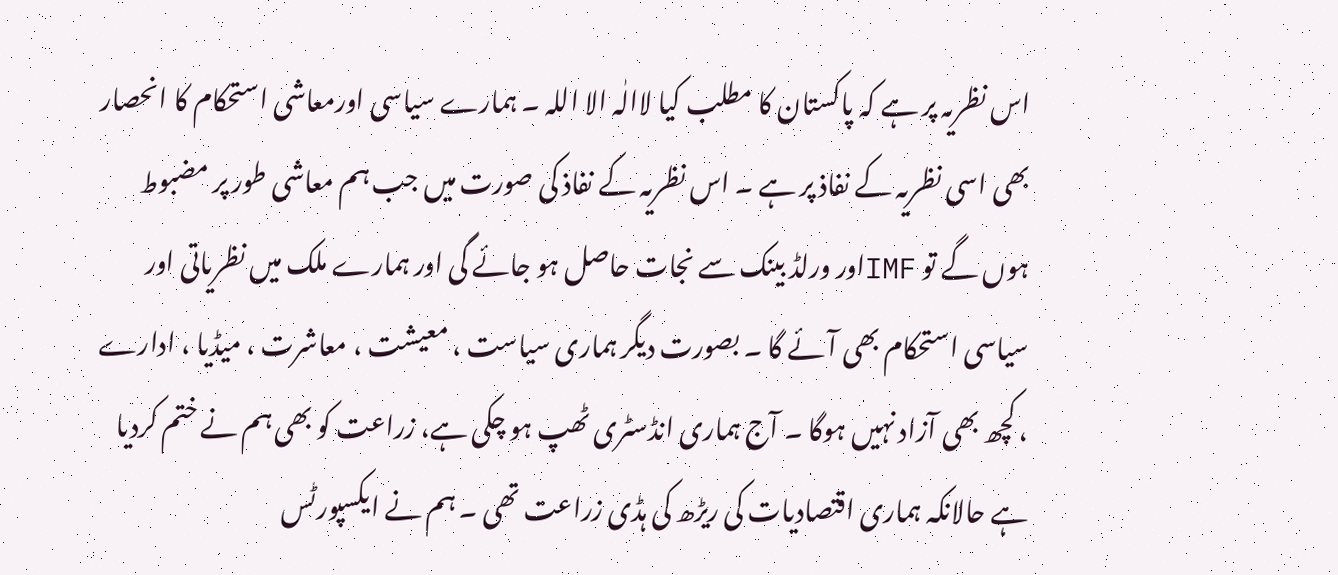اس نظریہ پر ہے کہ پاکستان کا مطلب کیا لاالٰہ الا اللہ ۔ ہمارے سیاسی اورمعاشی استحکام کا انحصار بھی اسی نظریہ کے نفاذ پر ہے ۔ اس نظریہ کے نفاذ کی صورت میں جب ہم معاشی طور پر مضبوط ہوں گے تو IMFاور ورلڈ بینک سے نجات حاصل ہو جائے گی اور ہمارے ملک میں نظریاتی اور سیاسی استحکام بھی آئے گا ۔ بصورت دیگر ہماری سیاست ، معیشت ، معاشرت ، میڈیا ، ادارے ، کچھ بھی آزاد نہیں ہوگا ۔ آج ہماری انڈسٹری ٹھپ ہو چکی ہے، زراعت کو بھی ہم نے ختم کردیا ہے حالانکہ ہماری اقتصادیات کی ریڑھ کی ہڈی زراعت تھی ۔ ہم نے ایکسپورٹس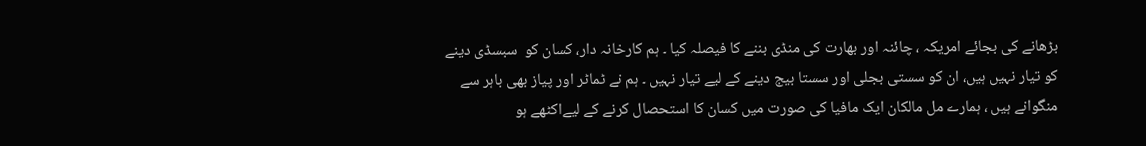بڑھانے کی بجائے امریکہ ، چائنہ اور بھارت کی منڈی بننے کا فیصلہ کیا ۔ ہم کارخانہ دار، کسان کو  سبسڈی دینے کو تیار نہیں ہیں، ان کو سستی بجلی اور سستا بیج دینے کے لیے تیار نہیں ۔ ہم نے ٹماٹر اور پیاز بھی باہر سے منگوانے ہیں ، ہمارے مل مالکان ایک مافیا کی صورت میں کسان کا استحصال کرنے کے لیےاکٹھے ہو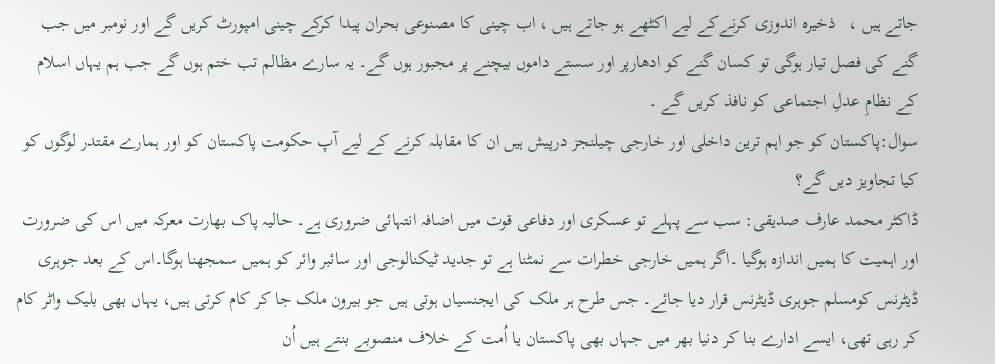جاتے ہیں ،   ذخیرہ اندوزی کرنےکے لیے اکٹھے ہو جاتے ہیں ، اب چینی کا مصنوعی بحران پیدا کرکے چینی امپورٹ کریں گے اور نومبر میں جب گنے کی فصل تیار ہوگی تو کسان گنے کو ادھارپر اور سستے داموں بیچنے پر مجبور ہوں گے۔ یہ سارے مظالم تب ختم ہوں گے جب ہم یہاں اسلام کے نظامِ عدلِ اجتماعی کو نافذ کریں گے ۔
سوال:پاکستان کو جو اہم ترین داخلی اور خارجی چیلنجز درپیش ہیں ان کا مقابلہ کرنے کے لیے آپ حکومت پاکستان کو اور ہمارے مقتدر لوگوں کو کیا تجاویز دیں گے؟
ڈاکٹر محمد عارف صدیقی: سب سے پہلے تو عسکری اور دفاعی قوت میں اضافہ انتہائی ضروری ہے۔ حالیہ پاک بھارت معرکہ میں اس کی ضرورت اور اہمیت کا ہمیں اندازہ ہوگیا ۔اگر ہمیں خارجی خطرات سے نمٹنا ہے تو جدید ٹیکنالوجی اور سائبر وائر کو ہمیں سمجھنا ہوگا۔اس کے بعد جوہری ڈیٹرنس کومسلم جوہری ڈیٹرنس قرار دیا جائے۔ جس طرح ہر ملک کی ایجنسیاں ہوتی ہیں جو بیرون ملک جا کر کام کرتی ہیں، یہاں بھی بلیک واٹر کام کر رہی تھی، ایسے ادارے بنا کر دنیا بھر میں جہاں بھی پاکستان یا اُمت کے خلاف منصوبے بنتے ہیں اُن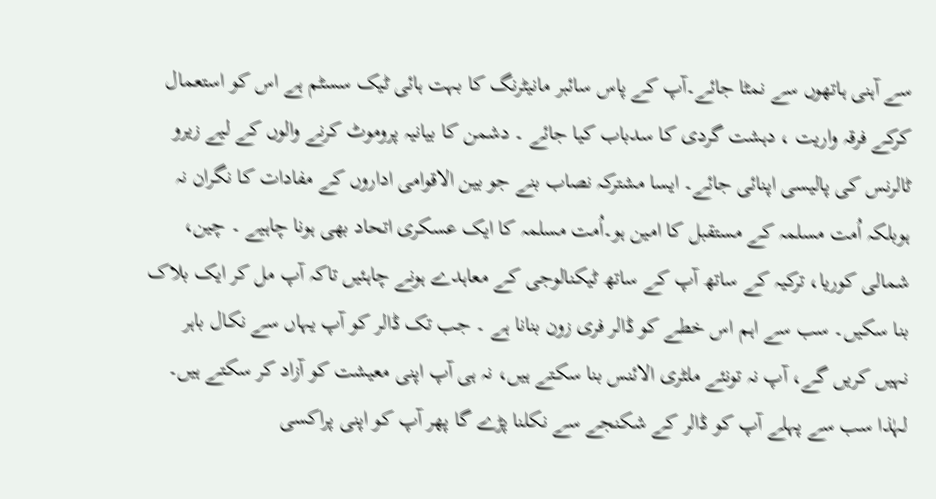سے آہنی ہاتھوں سے نمٹا جائے۔آپ کے پاس سائبر مانیٹرنگ کا بہت ہائی ٹیک سسٹم ہے اس کو استعمال کرکے فرقہ واریت ، دہشت گردی کا سدباب کیا جائے ۔ دشمن کا بیانیہ پروموٹ کرنے والوں کے لیے زیرو ٹالرنس کی پالیسی اپنائی جائے۔ ایسا مشترکہ نصاب بنے جو بین الاقوامی اداروں کے مفادات کا نگران نہ ہوبلکہ اُمت مسلمہ کے مستقبل کا امین ہو۔اُمت مسلمہ کا ایک عسکری اتحاد بھی ہونا چاہیے ۔ چین، شمالی کوریا، ترکیہ کے ساتھ آپ کے ساتھ ٹیکنالوجی کے معاہدے ہونے چاہئیں تاکہ آپ مل کر ایک بلاک بنا سکیں۔ سب سے اہم اس خطے کو ڈالر فری زون بنانا ہے ۔ جب تک ڈالر کو آپ یہاں سے نکال باہر نہیں کریں گے، آپ نہ تونئے ملٹری الائنس بنا سکتے ہیں، نہ ہی آپ اپنی معیشت کو آزاد کر سکتے ہیں۔ لہٰذا سب سے پہلے آپ کو ڈالر کے شکنجے سے نکلنا پڑے گا پھر آپ کو اپنی پراکسی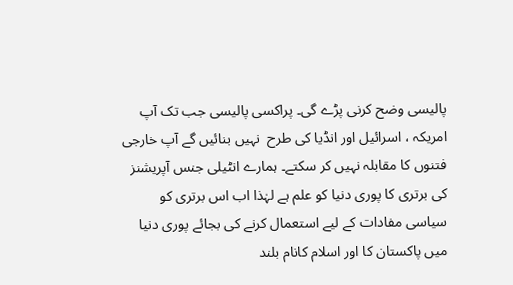پالیسی وضح کرنی پڑے گی۔ پراکسی پالیسی جب تک آپ امریکہ ، اسرائیل اور انڈیا کی طرح  نہیں بنائیں گے آپ خارجی فتنوں کا مقابلہ نہیں کر سکتے۔ ہمارے انٹیلی جنس آپریشنز کی برتری کا پوری دنیا کو علم ہے لہٰذا اب اس برتری کو سیاسی مفادات کے لیے استعمال کرنے کی بجائے پوری دنیا میں پاکستان کا اور اسلام کانام بلند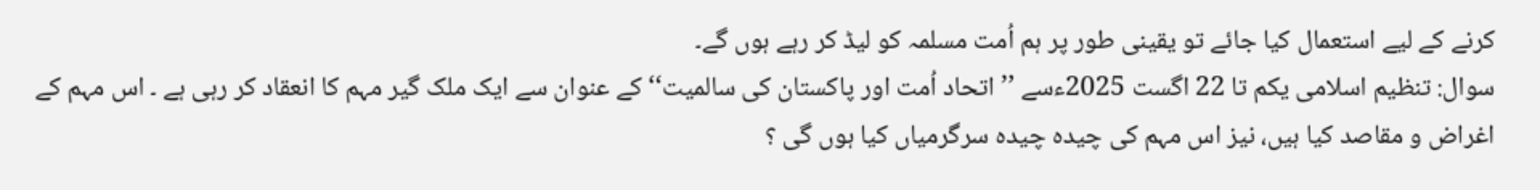کرنے کے لیے استعمال کیا جائے تو یقینی طور پر ہم اُمت مسلمہ کو لیڈ کر رہے ہوں گے۔
سوال: تنظیم اسلامی یکم تا 22 اگست 2025ءسے ’’اتحاد اُمت اور پاکستان کی سالمیت‘‘ کے عنوان سے ایک ملک گیر مہم کا انعقاد کر رہی ہے ۔ اس مہم کے اغراض و مقاصد کیا ہیں، نیز اس مہم کی چیدہ چیدہ سرگرمیاں کیا ہوں گی ؟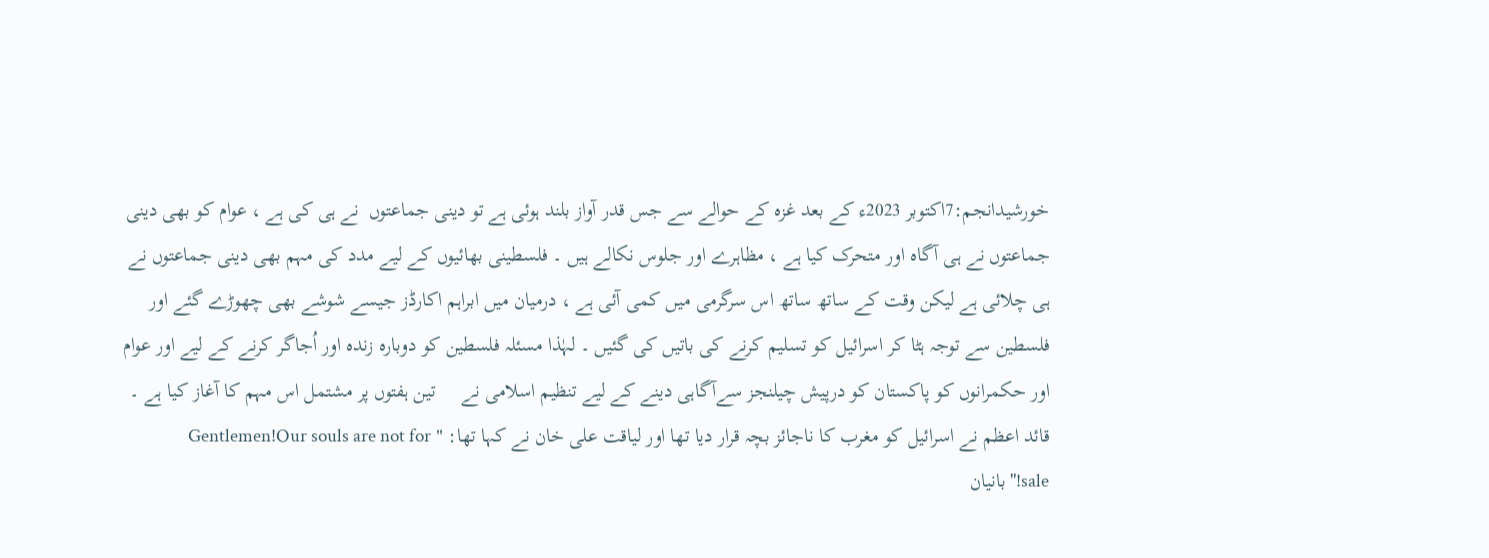خورشیدانجم:7اکتوبر 2023ء کے بعد غزہ کے حوالے سے جس قدر آواز بلند ہوئی ہے تو دینی جماعتوں  نے ہی کی ہے ، عوام کو بھی دینی جماعتوں نے ہی آگاہ اور متحرک کیا ہے ، مظاہرے اور جلوس نکالے ہیں ۔ فلسطینی بھائیوں کے لیے مدد کی مہم بھی دینی جماعتوں نے ہی چلائی ہے لیکن وقت کے ساتھ ساتھ اس سرگرمی میں کمی آئی ہے ، درمیان میں ابراہم اکارڈز جیسے شوشے بھی چھوڑے گئے اور فلسطین سے توجہ ہٹا کر اسرائیل کو تسلیم کرنے کی باتیں کی گئیں ۔ لہٰذا مسئلہ فلسطین کو دوبارہ زندہ اور اُجاگر کرنے کے لیے اور عوام اور حکمرانوں کو پاکستان کو درپیش چیلنجز سےآگاہی دینے کے لیے تنظیم اسلامی نے     تین ہفتوں پر مشتمل اس مہم کا آغاز کیا ہے ۔ قائد اعظم نے اسرائیل کو مغرب کا ناجائز بچہ قرار دیا تھا اور لیاقت علی خان نے کہا تھا: " Gentlemen!Our souls are not for sale!"بانیان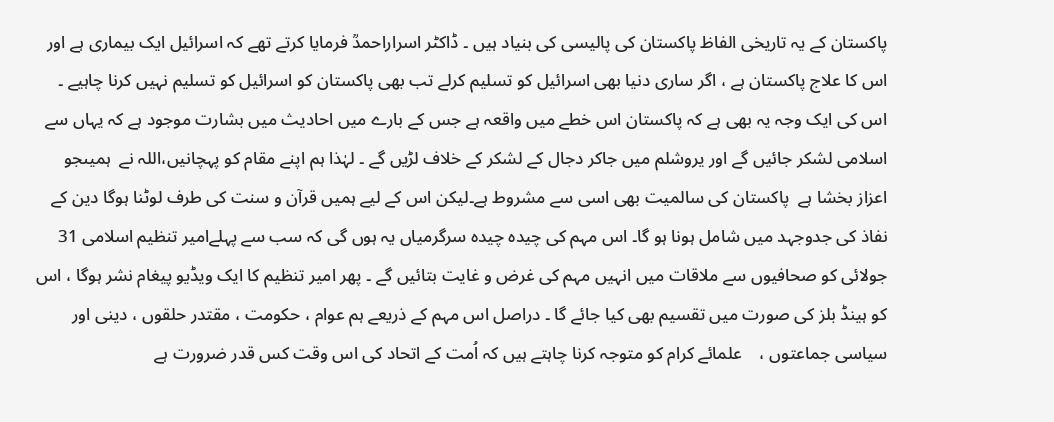پاکستان کے یہ تاریخی الفاظ پاکستان کی پالیسی کی بنیاد ہیں ۔ ڈاکٹر اسراراحمدؒ فرمایا کرتے تھے کہ اسرائیل ایک بیماری ہے اور اس کا علاج پاکستان ہے ، اگر ساری دنیا بھی اسرائیل کو تسلیم کرلے تب بھی پاکستان کو اسرائیل کو تسلیم نہیں کرنا چاہیے ۔ اس کی ایک وجہ یہ بھی ہے کہ پاکستان اس خطے میں واقعہ ہے جس کے بارے میں احادیث میں بشارت موجود ہے کہ یہاں سے اسلامی لشکر جائیں گے اور یروشلم میں جاکر دجال کے لشکر کے خلاف لڑیں گے ۔ لہٰذا ہم اپنے مقام کو پہچانیں،اللہ نے  ہمیںجو اعزاز بخشا ہے  پاکستان کی سالمیت بھی اسی سے مشروط ہے۔لیکن اس کے لیے ہمیں قرآن و سنت کی طرف لوٹنا ہوگا دین کے نفاذ کی جدوجہد میں شامل ہونا ہو گا۔ اس مہم کی چیدہ چیدہ سرگرمیاں یہ ہوں گی کہ سب سے پہلےامیر تنظیم اسلامی 31 جولائی کو صحافیوں سے ملاقات میں انہیں مہم کی غرض و غایت بتائیں گے ۔ پھر امیر تنظیم کا ایک ویڈیو پیغام نشر ہوگا ، اس کو ہینڈ بلز کی صورت میں تقسیم بھی کیا جائے گا ۔ دراصل اس مہم کے ذریعے ہم عوام ، حکومت ، مقتدر حلقوں ، دینی اور سیاسی جماعتوں ،    علمائے کرام کو متوجہ کرنا چاہتے ہیں کہ اُمت کے اتحاد کی اس وقت کس قدر ضرورت ہے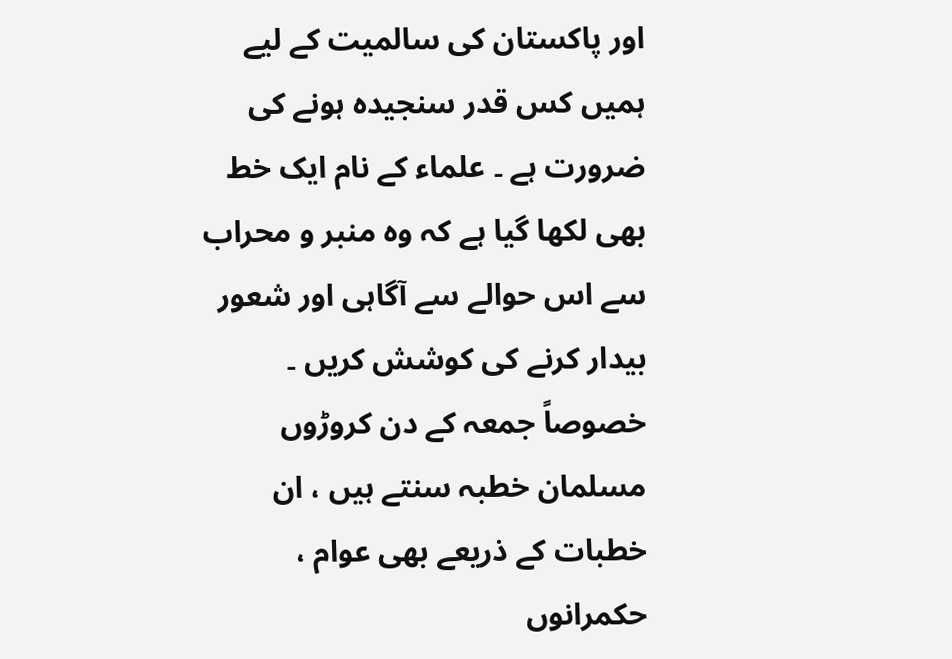اور پاکستان کی سالمیت کے لیے ہمیں کس قدر سنجیدہ ہونے کی ضرورت ہے ۔ علماء کے نام ایک خط بھی لکھا گیا ہے کہ وہ منبر و محراب سے اس حوالے سے آگاہی اور شعور بیدار کرنے کی کوشش کریں ۔ خصوصاً جمعہ کے دن کروڑوں مسلمان خطبہ سنتے ہیں ، ان خطبات کے ذریعے بھی عوام ، حکمرانوں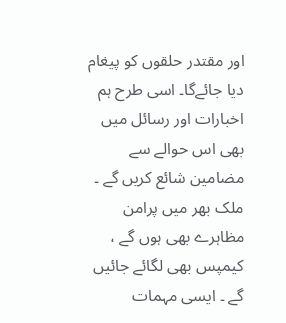اور مقتدر حلقوں کو پیغام دیا جائےگا۔ اسی طرح ہم اخبارات اور رسائل میں بھی اس حوالے سے مضامین شائع کریں گے ۔ ملک بھر میں پرامن مظاہرے بھی ہوں گے ، کیمپس بھی لگائے جائیں گے ۔ ایسی مہمات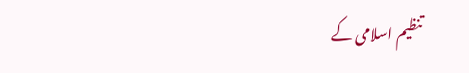تنظیم اسلامی کے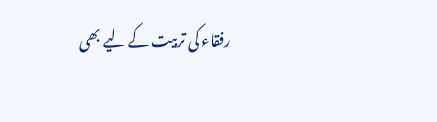رفقاء کی تربیت کے لیے بھی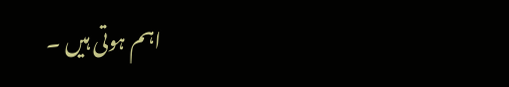اہم ہوتی ہیں ۔